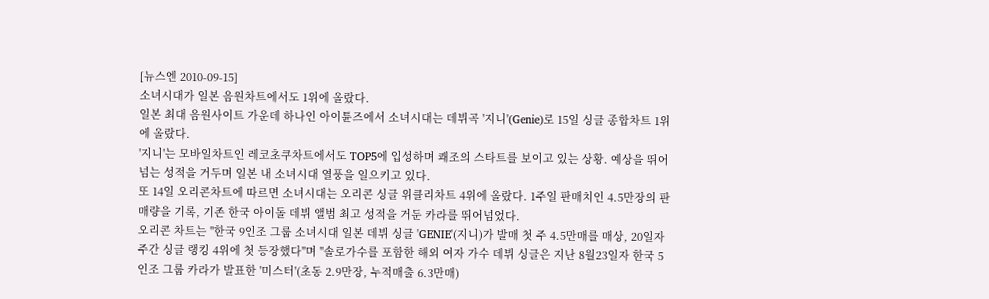[뉴스엔 2010-09-15]
소녀시대가 일본 음원차트에서도 1위에 올랐다.
일본 최대 음원사이트 가운데 하나인 아이튠즈에서 소녀시대는 데뷔곡 '지니'(Genie)로 15일 싱글 종합차트 1위에 올랐다.
'지니'는 모바일차트인 레코초쿠차트에서도 TOP5에 입성하며 쾌조의 스타트를 보이고 있는 상황. 예상을 뛰어넘는 성적을 거두며 일본 내 소녀시대 열풍을 일으키고 있다.
또 14일 오리콘차트에 따르면 소녀시대는 오리콘 싱글 위클리차트 4위에 올랐다. 1주일 판매치인 4.5만장의 판매량을 기록, 기존 한국 아이돌 데뷔 앨범 최고 성적을 거둔 카라를 뛰어넘었다.
오리콘 차트는 "한국 9인조 그룹 소녀시대 일본 데뷔 싱글 'GENIE'(지니)가 발매 첫 주 4.5만매를 매상, 20일자 주간 싱글 랭킹 4위에 첫 등장했다"며 "솔로가수를 포함한 해외 여자 가수 데뷔 싱글은 지난 8월23일자 한국 5인조 그룹 카라가 발표한 '미스터'(초동 2.9만장, 누적매출 6.3만매)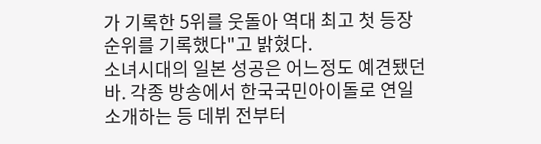가 기록한 5위를 웃돌아 역대 최고 첫 등장 순위를 기록했다"고 밝혔다.
소녀시대의 일본 성공은 어느정도 예견됐던 바. 각종 방송에서 한국국민아이돌로 연일 소개하는 등 데뷔 전부터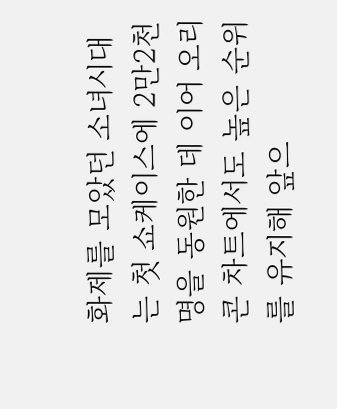화제를 모았던 소녀시대는 첫 쇼케이스에 2만2천명을 동원한 데 이어 오리콘 차트에서도 높은 순위를 유지해 앞으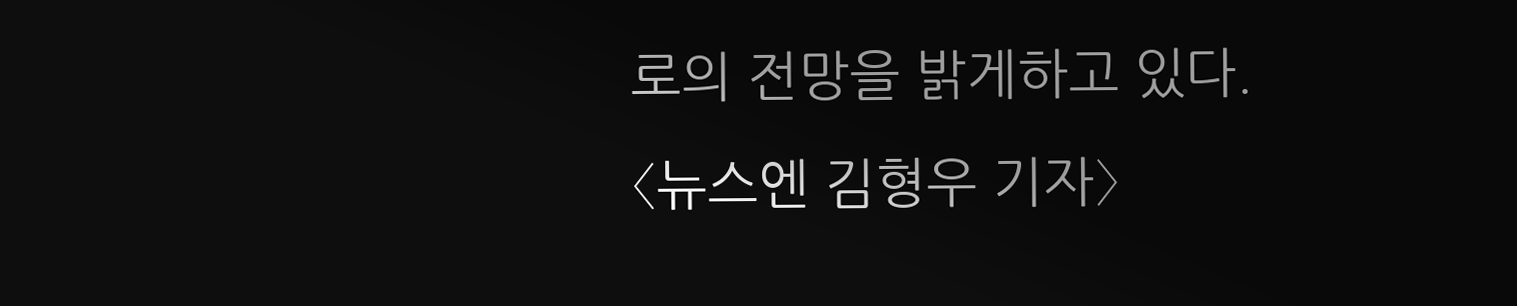로의 전망을 밝게하고 있다.
〈뉴스엔 김형우 기자〉